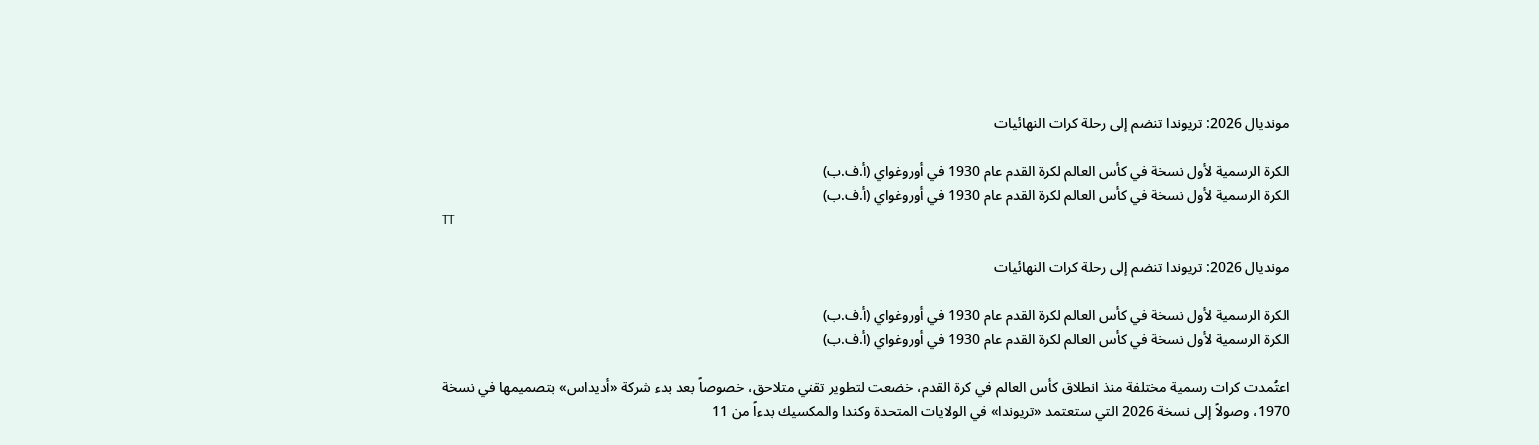مونديال 2026: تريوندا تنضم إلى رحلة كرات النهائيات

الكرة الرسمية لأول نسخة في كأس العالم لكرة القدم عام 1930 في أوروغواي (أ.ف.ب)
الكرة الرسمية لأول نسخة في كأس العالم لكرة القدم عام 1930 في أوروغواي (أ.ف.ب)
TT

مونديال 2026: تريوندا تنضم إلى رحلة كرات النهائيات

الكرة الرسمية لأول نسخة في كأس العالم لكرة القدم عام 1930 في أوروغواي (أ.ف.ب)
الكرة الرسمية لأول نسخة في كأس العالم لكرة القدم عام 1930 في أوروغواي (أ.ف.ب)

اعتُمدت كرات رسمية مختلفة منذ انطلاق كأس العالم في كرة القدم، خضعت لتطوير تقني متلاحق، خصوصاً بعد بدء شركة «أديداس» بتصميمها في نسخة 1970، وصولاً إلى نسخة 2026 التي ستعتمد «تريوندا» في الولايات المتحدة وكندا والمكسيك بدءاً من 11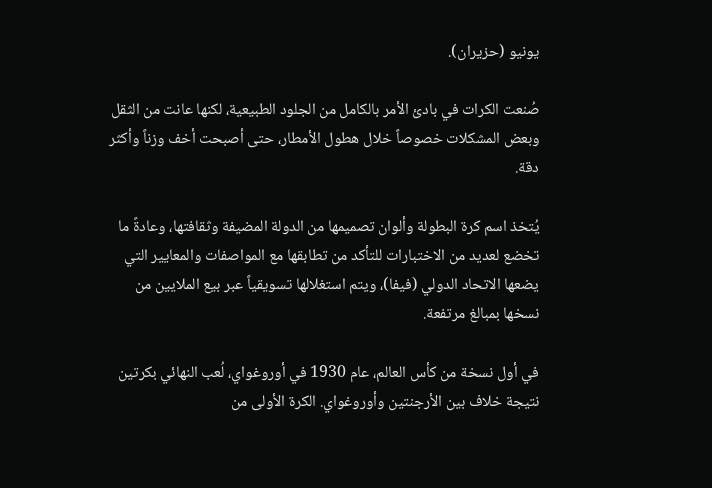يونيو (حزيران).

صُنعت الكرات في بادئ الأمر بالكامل من الجلود الطبيعية، لكنها عانت من الثقل وبعض المشكلات خصوصاً خلال هطول الأمطار، حتى أصبحت أخف وزناً وأكثر دقة.

يُتخذ اسم كرة البطولة وألوان تصميمها من الدولة المضيفة وثقافتها، وعادةً ما تخضع لعديد من الاختبارات للتأكد من تطابقها مع المواصفات والمعايير التي يضعها الاتحاد الدولي (فيفا)، ويتم استغلالها تسويقياً عبر بيع الملايين من نسخها بمبالغ مرتفعة.

في أول نسخة من كأس العالم، عام 1930 في أوروغواي، لُعب النهائي بكرتين نتيجة خلاف بين الأرجنتين وأوروغواي. الكرة الأولى من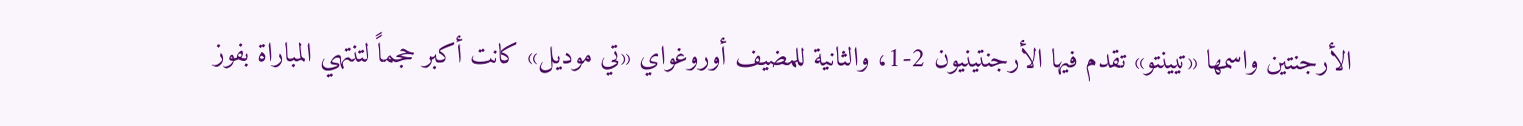الأرجنتين واسمها «تيينتو» تقدم فيها الأرجنتينيون 2-1، والثانية للمضيف أوروغواي «تي موديل» كانت أكبر حجماً لتنتهي المباراة بفوز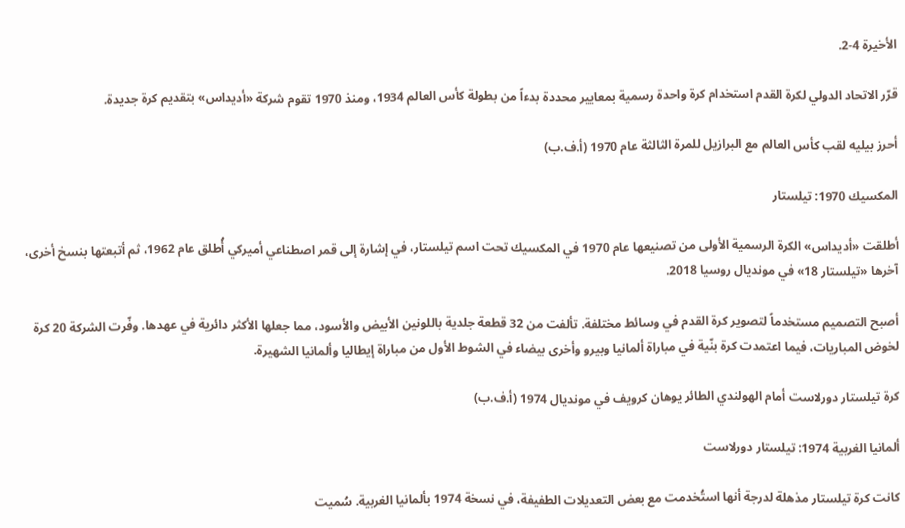الأخيرة 4-2.

قرّر الاتحاد الدولي لكرة القدم استخدام كرة واحدة رسمية بمعايير محددة بدءاً من بطولة كأس العالم 1934، ومنذ 1970 تقوم شركة «أديداس» بتقديم كرة جديدة.

أحرز بيليه لقب كأس العالم مع البرازيل للمرة الثالثة عام 1970 (أ.ف.ب)

المكسيك 1970: تيلستار

أطلقت «أديداس» الكرة الرسمية الأولى من تصنيعها عام 1970 في المكسيك تحت اسم تيلستار، في إشارة إلى قمر اصطناعي أميركي أُطلق عام 1962، ثم أتبعتها بنسخ أخرى، آخرها «تيلستار 18» في مونديال روسيا 2018.

أصبح التصميم مستخدماً لتصوير كرة القدم في وسائط مختلفة. تألفت من 32 قطعة جلدية باللونين الأبيض والأسود، مما جعلها الأكثر دائرية في عهدها. وفّرت الشركة 20 كرة لخوض المباريات، فيما اعتمدت كرة بنّية في مباراة ألمانيا وبيرو وأخرى بيضاء في الشوط الأول من مباراة إيطاليا وألمانيا الشهيرة.

كرة تيلستار دورلاست أمام الهولندي الطائر يوهان كرويف في مونديال 1974 (أ.ف.ب)

ألمانيا الغربية 1974: تيلستار دورلاست

كانت كرة تيلستار مذهلة لدرجة أنها استُخدمت مع بعض التعديلات الطفيفة، في نسخة 1974 بألمانيا الغربية. سُميت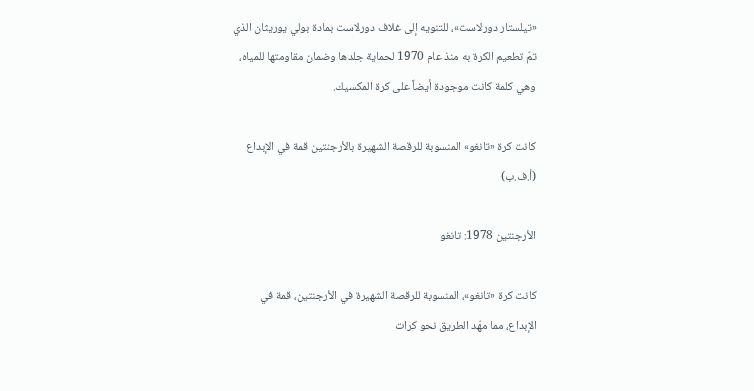«تيلستار دورلاست»، للتنويه إلى غلاف دورلاست بمادة بولي يوريثان الذي تمّ تطعيم الكرة به منذ عام 1970 لحماية جلدها وضمان مقاومتها للمياه، وهي كلمة كانت موجودة أيضاً على كرة المكسيك.

كانت كرة «تانغو» المنسوبة للرقصة الشهيرة بالأرجنتين قمة في الإبداع (أ.ف.ب)

الأرجنتين 1978: تانغو

كانت كرة «تانغو»، المنسوبة للرقصة الشهيرة في الأرجنتين، قمة في الإبداع، مما مهّد الطريق نحو كرات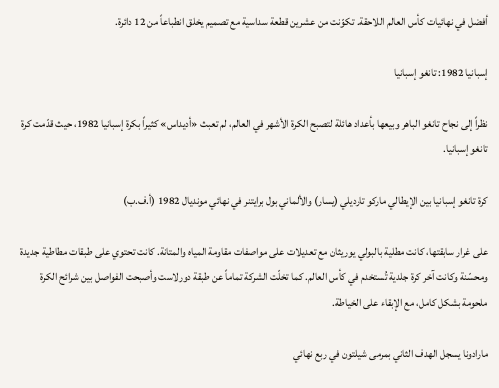أفضل في نهائيات كأس العالم اللاحقة. تكوّنت من عشرين قطعة سداسية مع تصميم يخلق انطباعاً من 12 دائرة.

إسبانيا 1982: تانغو إسبانيا

نظراً إلى نجاح تانغو الباهر وبيعها بأعداد هائلة لتصبح الكرة الأشهر في العالم، لم تعبث «أديداس» كثيراً بكرة إسبانيا 1982، حيث قدّمت كرة تانغو إسبانيا.

كرة تانغو إسبانيا بين الإيطالي ماركو تارديلي (يسار) والألماني بول برايتنر في نهائي مونديال 1982 (أ.ف.ب)

على غرار سابقتها، كانت مطلية بالبولي يوريثان مع تعديلات على مواصفات مقاومة المياه والمتانة. كانت تحتوي على طبقات مطاطية جديدة ومحسّنة وكانت آخر كرة جلدية تُستخدم في كأس العالم. كما تخلّت الشركة تماماً عن طبقة دورلاست وأصبحت الفواصل بين شرائح الكرة ملحومة بشكل كامل، مع الإبقاء على الخياطة.

مارادونا يسجل الهدف الثاني بمرمى شيلتون في ربع نهائي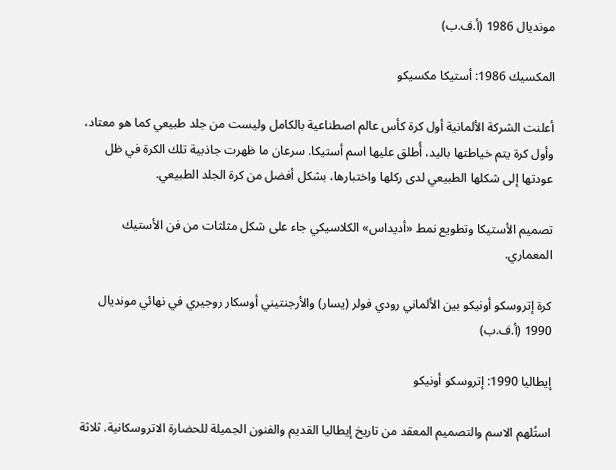مونديال 1986 (أ.ف.ب)

المكسيك 1986: أستيكا مكسيكو

أعلنت الشركة الألمانية أول كرة كأس عالم اصطناعية بالكامل وليست من جلد طبيعي كما هو معتاد، وأول كرة يتم خياطتها باليد، أُطلق عليها اسم أستيكا. سرعان ما ظهرت جاذبية تلك الكرة في ظل عودتها إلى شكلها الطبيعي لدى ركلها واختبارها، بشكل أفضل من كرة الجلد الطبيعي.

تصميم الأستيكا وتطويع نمط «أديداس» الكلاسيكي جاء على شكل مثلثات من فن الأستيك المعماري.

كرة إتروسكو أونيكو بين الألماني رودي فولر (يسار) والأرجنتيني أوسكار روجيري في نهائي مونديال 1990 (أ.ف.ب)

إيطاليا 1990: إتروسكو أونيكو

استُلهم الاسم والتصميم المعقد من تاريخ إيطاليا القديم والفنون الجميلة للحضارة الاتروسكانية. ثلاثة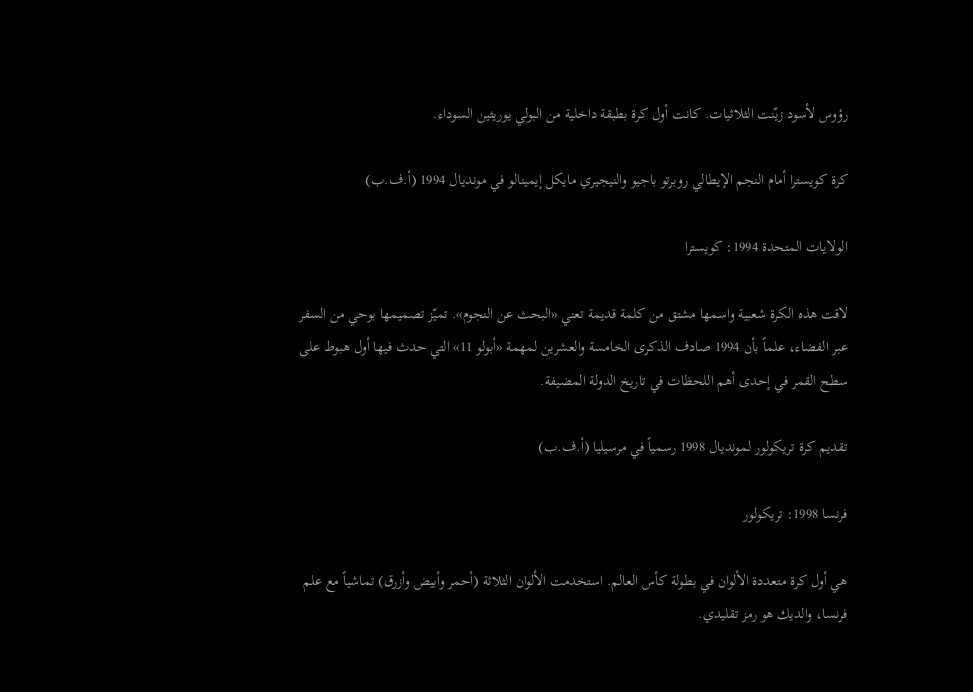رؤوس لأسود زيّنت الثلاثيات. كانت أول كرة بطبقة داخلية من البولي يوريثين السوداء.

كرة كويسترا أمام النجم الإيطالي روبرتو باجيو والنيجيري مايكل إيمينالو في مونديال 1994 (أ.ف.ب)

الولايات المتحدة 1994: كويسترا

لاقت هذه الكرة شعبية واسمها مشتق من كلمة قديمة تعني «البحث عن النجوم». تميّز تصميمها بوحي من السفر عبر الفضاء، علماً بأن 1994 صادف الذكرى الخامسة والعشرين لمهمة «أبولو 11» التي حدث فيها أول هبوط على سطح القمر في إحدى أهم اللحظات في تاريخ الدولة المضيفة.

تقديم كرة تريكولور لمونديال 1998 رسمياً في مرسيليا (أ.ف.ب)

فرنسا 1998: تريكولور

هي أول كرة متعددة الألوان في بطولة كأس العالم. استخدمت الألوان الثلاثة (أحمر وأبيض وأزرق) تماشياً مع علم فرنسا، والديك هو رمز تقليدي.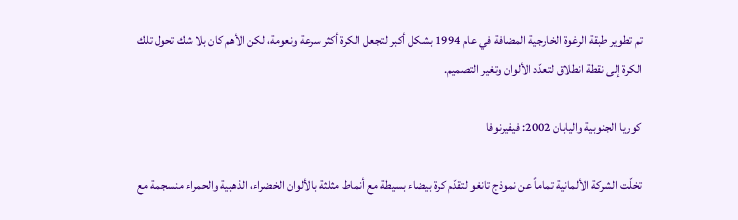تم تطوير طبقة الرغوة الخارجية المضافة في عام 1994 بشكل أكبر لتجعل الكرة أكثر سرعة ونعومة، لكن الأهم كان بلا شك تحول تلك الكرة إلى نقطة انطلاق لتعدّد الألوان وتغير التصميم.

كوريا الجنوبية واليابان 2002: فيفيرنوفا

تخلّت الشركة الألمانية تماماً عن نموذج تانغو لتقدّم كرة بيضاء بسيطة مع أنماط مثلثة بالألوان الخضراء، الذهبية والحمراء منسجمة مع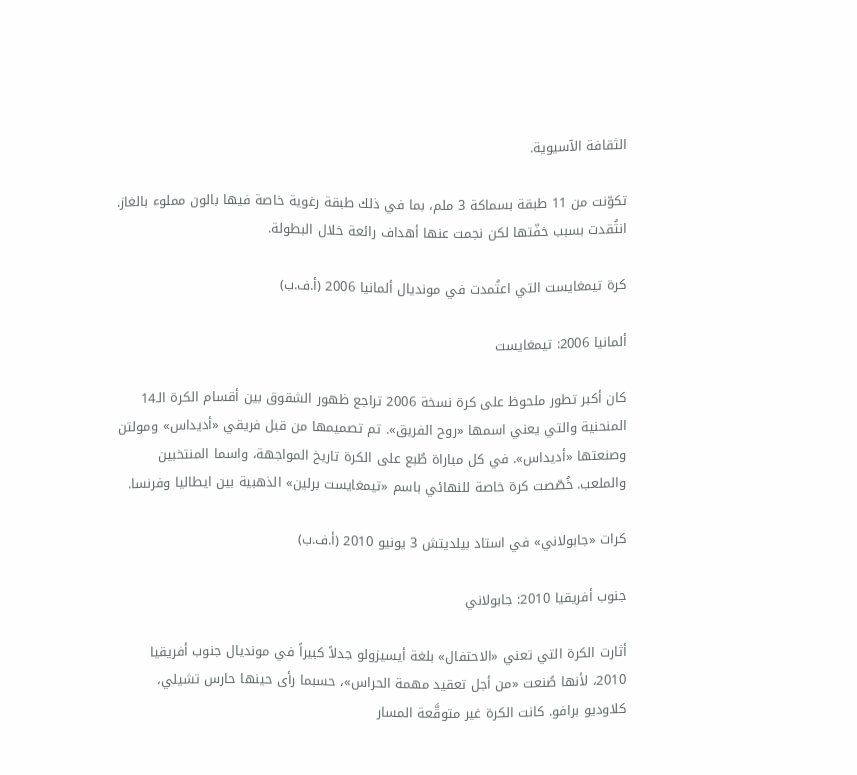الثقافة الآسيوية.

تكوّنت من 11 طبقة بسماكة 3 ملم، بما في ذلك طبقة رغوية خاصة فيها بالون مملوء بالغاز. انتُقدت بسبب خفّتها لكن نجمت عنها أهداف رائعة خلال البطولة.

كرة تيمغايست التي اعتُمدت في مونديال ألمانيا 2006 (أ.ف.ب)

ألمانيا 2006: تيمغايست

كان أكبر تطور ملحوظ على كرة نسخة 2006 تراجع ظهور الشقوق بين أقسام الكرة الـ14 المنحنية والتي يعني اسمها «روح الفريق». تم تصميمها من قبل فريقي «أديداس» ومولتن وصنعتها «أديداس». في كل مباراة طُبع على الكرة تاريخ المواجهة، واسما المنتخبين والملعب. خُصّصت كرة خاصة للنهائي باسم «تيمغايست برلين» الذهبية بين ايطاليا وفرنسا.

كرات «جابولاني» في استاد بيلديتش 3 يونيو 2010 (أ.ف.ب)

جنوب أفريقيا 2010: جابولاني

أثارت الكرة التي تعني «الاحتفال» بلغة أيسيزولو جدلاً كبيراً في مونديال جنوب أفريقيا 2010، لأنها صُنعت «من أجل تعقيد مهمة الحراس»، حسبما رأى حينها حارس تشيلي، كلاوديو برافو. كانت الكرة غير متوقَّعة المسار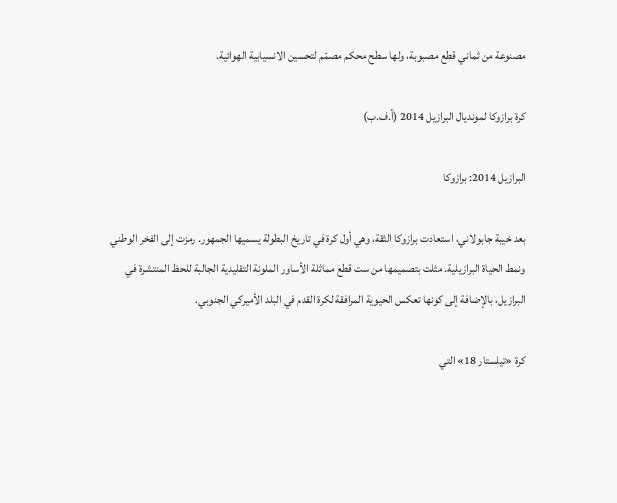مصنوعة من ثماني قطع مصبوبة، ولها سطح محكم مصمّم لتحسين الانسيابية الهوائية.

كرة برازوكا لمونديال البرازيل 2014 (أ.ف.ب)

البرازيل 2014: برازوكا

بعد خيبة جابولاني، استعادت برازوكا الثقة، وهي أول كرة في تاريخ البطولة يسميها الجمهور. رمزت إلى الفخر الوطني ونمط الحياة البرازيلية. مثلت بتصميمها من ست قطع مماثلة الأساور الملونة التقليدية الجالبة للحظ المنتشرة في البرازيل، بالإضافة إلى كونها تعكس الحيوية المرافقة لكرة القدم في البلد الأميركي الجنوبي.

كرة «تيلستار 18» التي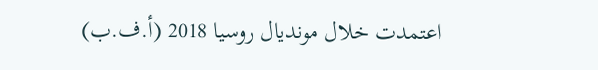اعتمدت خلال مونديال روسيا 2018 (أ.ف.ب)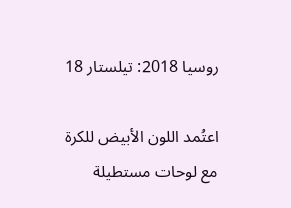روسيا 2018: تيلستار 18

اعتُمد اللون الأبيض للكرة مع لوحات مستطيلة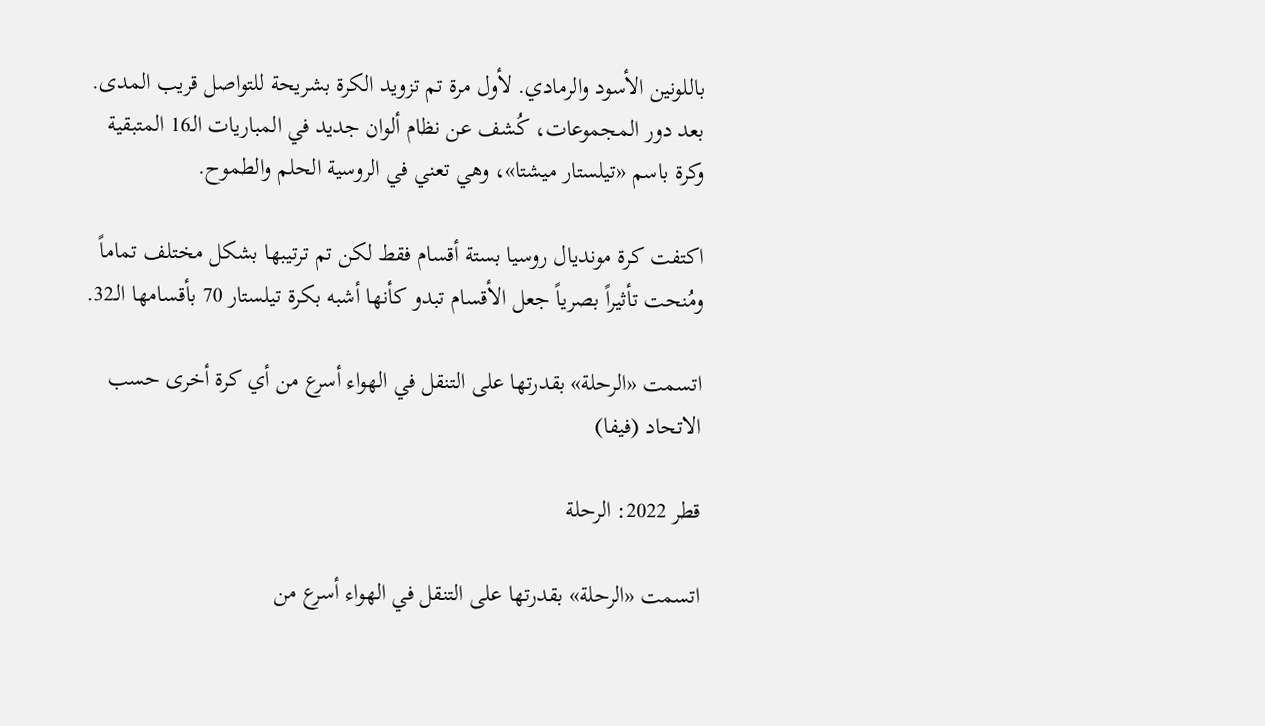باللونين الأسود والرمادي. لأول مرة تم تزويد الكرة بشريحة للتواصل قريب المدى. بعد دور المجموعات، كُشف عن نظام ألوان جديد في المباريات الـ16 المتبقية وكرة باسم «تيلستار ميشتا»، وهي تعني في الروسية الحلم والطموح.

اكتفت كرة مونديال روسيا بستة أقسام فقط لكن تم ترتيبها بشكل مختلف تماماً ومُنحت تأثيراً بصرياً جعل الأقسام تبدو كأنها أشبه بكرة تيلستار 70 بأقسامها الـ32.

اتسمت «الرحلة» بقدرتها على التنقل في الهواء أسرع من أي كرة أخرى حسب الاتحاد (فيفا)

قطر 2022: الرحلة

اتسمت «الرحلة» بقدرتها على التنقل في الهواء أسرع من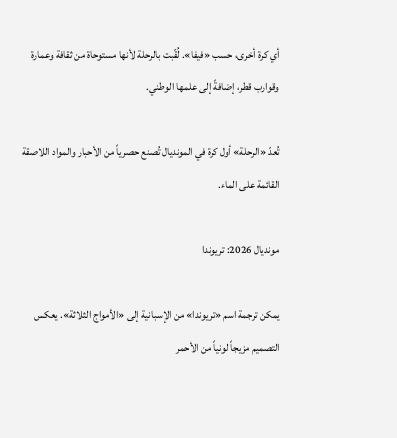أي كرة أخرى، حسب «فيفا». لُقّبت بالرحلة لأنها مستوحاة من ثقافة وعمارة وقوارب قطر، إضافةً إلى علمها الوطني.

تُعدّ «الرحلة» أول كرة في المونديال تُصنع حصرياً من الأحبار والمواد اللاصقة القائمة على الماء.

مونديال 2026: تريوندا

يمكن ترجمة اسم «تريوندا» من الإسبانية إلى «الأمواج الثلاثة». يعكس التصميم مزيجاً لونياً من الأحمر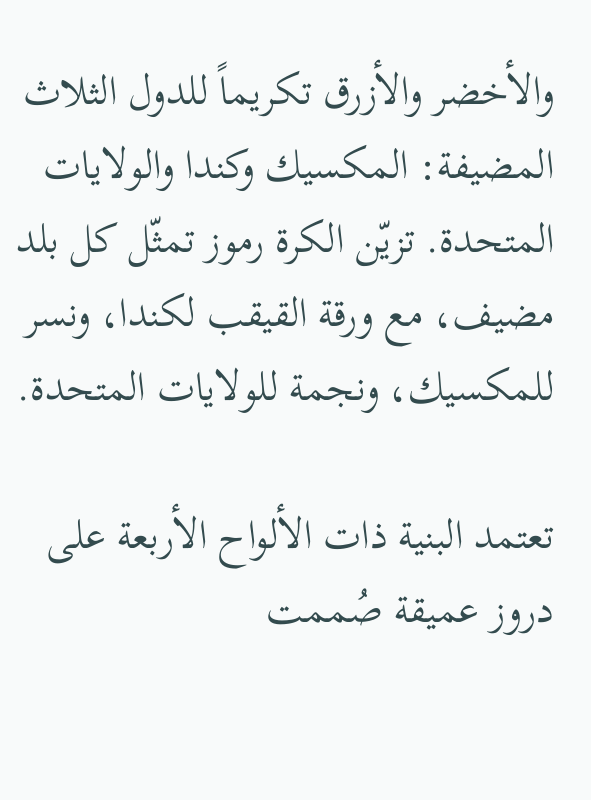والأخضر والأزرق تكريماً للدول الثلاث المضيفة: المكسيك وكندا والولايات المتحدة. تزيّن الكرة رموز تمثّل كل بلد مضيف، مع ورقة القيقب لكندا، ونسر للمكسيك، ونجمة للولايات المتحدة.

تعتمد البنية ذات الألواح الأربعة على دروز عميقة صُممت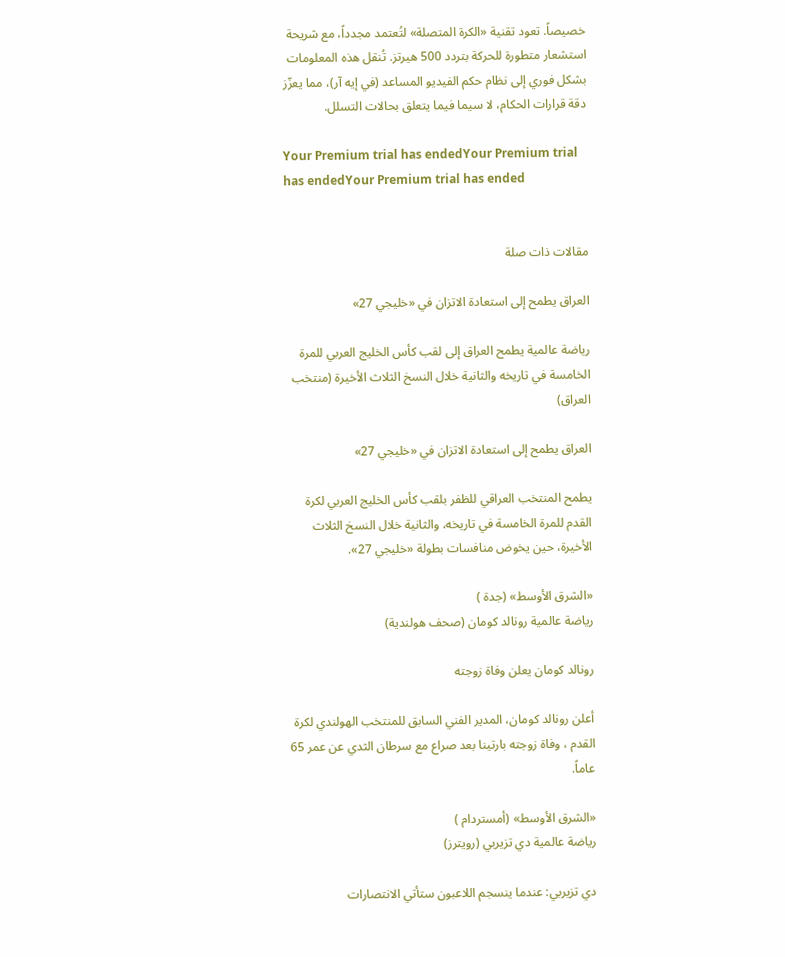خصيصاً. تعود تقنية «الكرة المتصلة» لتُعتمد مجدداً، مع شريحة استشعار متطورة للحركة بتردد 500 هيرتز. تُنقل هذه المعلومات بشكل فوري إلى نظام حكم الفيديو المساعد (في إيه آر)، مما يعزّز دقة قرارات الحكام، لا سيما فيما يتعلق بحالات التسلل.

Your Premium trial has endedYour Premium trial has endedYour Premium trial has ended


مقالات ذات صلة

العراق يطمح إلى استعادة الاتزان في «خليجي 27»

رياضة عالمية يطمح العراق إلى لقب كأس الخليج العربي للمرة الخامسة في تاريخه والثانية خلال النسخ الثلاث الأخيرة (منتخب العراق)

العراق يطمح إلى استعادة الاتزان في «خليجي 27»

يطمح المنتخب العراقي للظفر بلقب كأس الخليج العربي لكرة القدم للمرة الخامسة في تاريخه، والثانية خلال النسخ الثلاث الأخيرة، حين يخوض منافسات بطولة «خليجي 27».

«الشرق الأوسط» (جدة )
رياضة عالمية رونالد كومان (صحف هولندية)

رونالد كومان يعلن وفاة زوجته

أعلن رونالد كومان، المدير الفني السابق للمنتخب الهولندي لكرة القدم ، وفاة زوجته بارتينا بعد صراع مع سرطان الثدي عن عمر 65 عاماً.

«الشرق الأوسط» (أمستردام )
رياضة عالمية دي تزيربي (رويترز)

دي تزيربي: عندما ينسجم اللاعبون ستأتي الانتصارات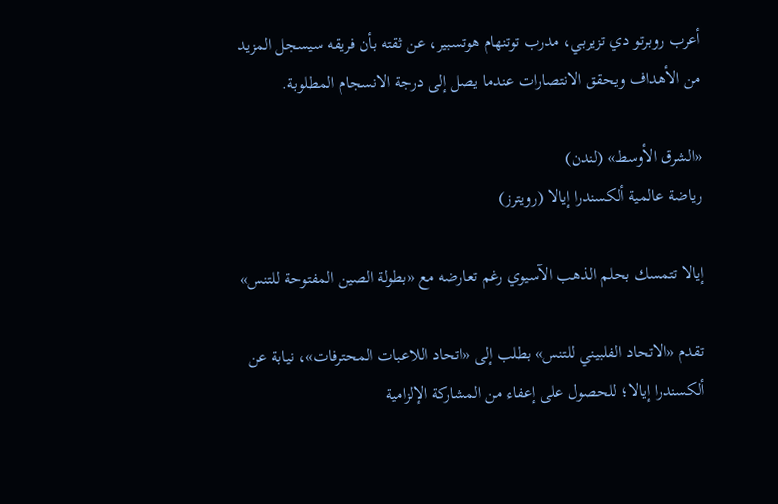أعرب روبرتو دي تزيربي، مدرب توتنهام هوتسبير، عن ثقته بأن فريقه سيسجل المزيد من الأهداف ويحقق الانتصارات عندما يصل إلى درجة الانسجام المطلوبة.

«الشرق الأوسط» (لندن)
رياضة عالمية ألكسندرا إيالا (رويترز)

إيالا تتمسك بحلم الذهب الآسيوي رغم تعارضه مع «بطولة الصين المفتوحة للتنس»

تقدم «الاتحاد الفلبيني للتنس» بطلب إلى «اتحاد اللاعبات المحترفات»، نيابة عن ألكسندرا إيالا؛ للحصول على إعفاء من المشاركة الإلزامية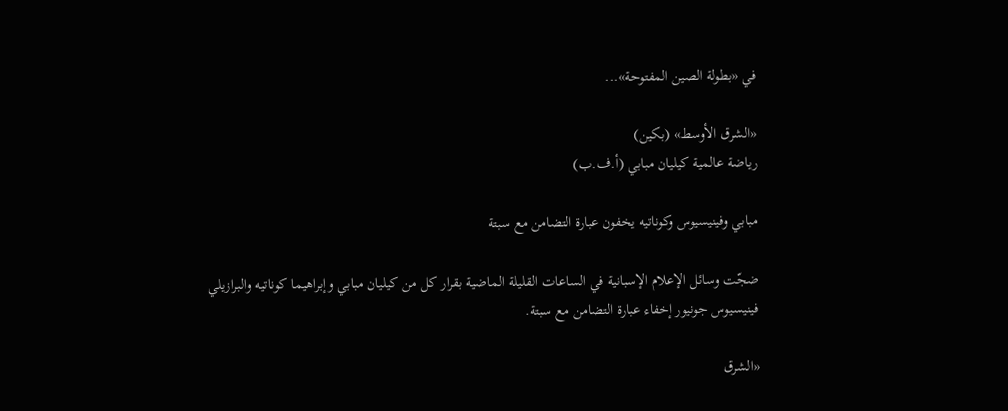في «بطولة الصين المفتوحة»...

«الشرق الأوسط» (بكين)
رياضة عالمية كيليان مبابي (أ.ف.ب)

مبابي وفينيسيوس وكوناتيه يخفون عبارة التضامن مع سبتة

ضجّت وسائل الإعلام الإسبانية في الساعات القليلة الماضية بقرار كل من كيليان مبابي وإبراهيما كوناتيه والبرازيلي فينيسيوس جونيور إخفاء عبارة التضامن مع سبتة.

«الشرق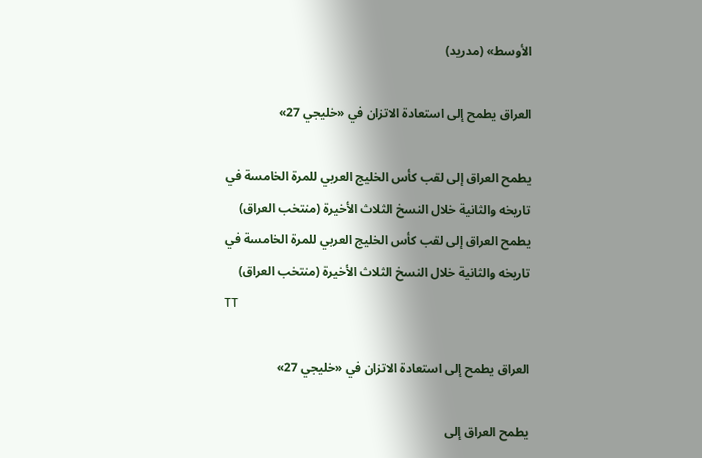الأوسط» (مدريد)

العراق يطمح إلى استعادة الاتزان في «خليجي 27»

يطمح العراق إلى لقب كأس الخليج العربي للمرة الخامسة في تاريخه والثانية خلال النسخ الثلاث الأخيرة (منتخب العراق)
يطمح العراق إلى لقب كأس الخليج العربي للمرة الخامسة في تاريخه والثانية خلال النسخ الثلاث الأخيرة (منتخب العراق)
TT

العراق يطمح إلى استعادة الاتزان في «خليجي 27»

يطمح العراق إلى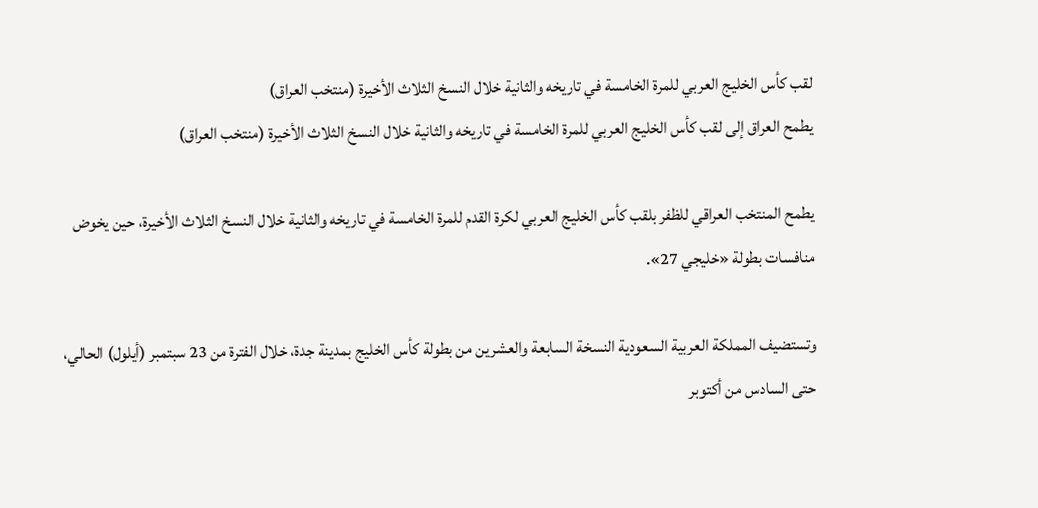لقب كأس الخليج العربي للمرة الخامسة في تاريخه والثانية خلال النسخ الثلاث الأخيرة (منتخب العراق)
يطمح العراق إلى لقب كأس الخليج العربي للمرة الخامسة في تاريخه والثانية خلال النسخ الثلاث الأخيرة (منتخب العراق)

يطمح المنتخب العراقي للظفر بلقب كأس الخليج العربي لكرة القدم للمرة الخامسة في تاريخه والثانية خلال النسخ الثلاث الأخيرة، حين يخوض منافسات بطولة «خليجي 27».

وتستضيف المملكة العربية السعودية النسخة السابعة والعشرين من بطولة كأس الخليج بمدينة جدة، خلال الفترة من 23 سبتمبر (أيلول) الحالي، حتى السادس من أكتوبر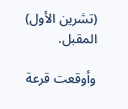(تشرين الأول) المقبل.

وأوقعت قرعة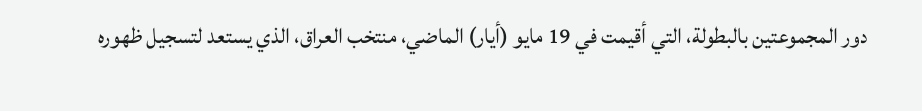دور المجموعتين بالبطولة، التي أقيمت في 19 مايو (أيار) الماضي، منتخب العراق، الذي يستعد لتسجيل ظهوره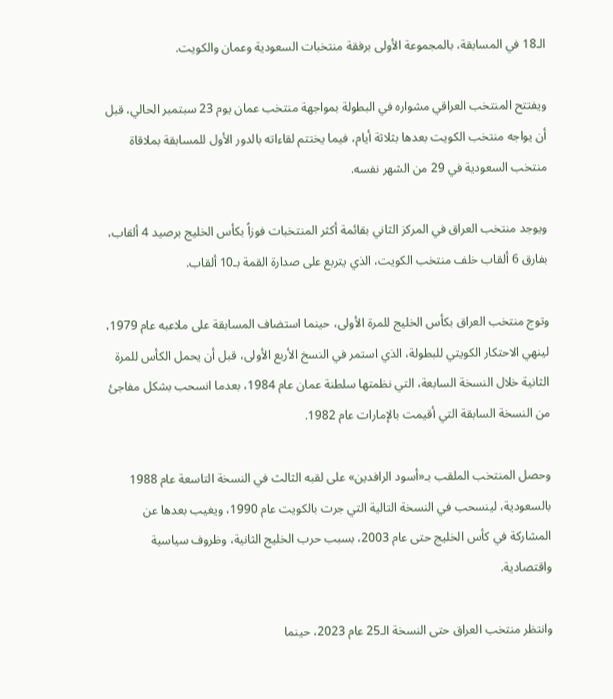الـ18 في المسابقة، بالمجموعة الأولى برفقة منتخبات السعودية وعمان والكويت.

ويفتتح المنتخب العراقي مشواره في البطولة بمواجهة منتخب عمان يوم 23 سبتمبر الحالي، قبل أن يواجه منتخب الكويت بعدها بثلاثة أيام، فيما يختتم لقاءاته بالدور الأول للمسابقة بملاقاة منتخب السعودية في 29 من الشهر نفسه.

ويوجد منتخب العراق في المركز الثاني بقائمة أكثر المنتخبات فوزاً بكأس الخليج برصيد 4 ألقاب، بفارق 6 ألقاب خلف منتخب الكويت، الذي يتربع على صدارة القمة بـ10 ألقاب.

وتوج منتخب العراق بكأس الخليج للمرة الأولى، حينما استضاف المسابقة على ملاعبه عام 1979، لينهي الاحتكار الكويتي للبطولة، الذي استمر في النسخ الأربع الأولى، قبل أن يحمل الكأس للمرة الثانية خلال النسخة السابعة، التي نظمتها سلطنة عمان عام 1984، بعدما انسحب بشكل مفاجئ من النسخة السابقة التي أقيمت بالإمارات عام 1982.

وحصل المنتخب الملقب بـ«أسود الرافدين» على لقبه الثالث في النسخة التاسعة عام 1988 بالسعودية، لينسحب في النسخة التالية التي جرت بالكويت عام 1990، ويغيب بعدها عن المشاركة في كأس الخليج حتى عام 2003، بسبب حرب الخليج الثانية، وظروف سياسية واقتصادية.

وانتظر منتخب العراق حتى النسخة الـ25 عام 2023، حينما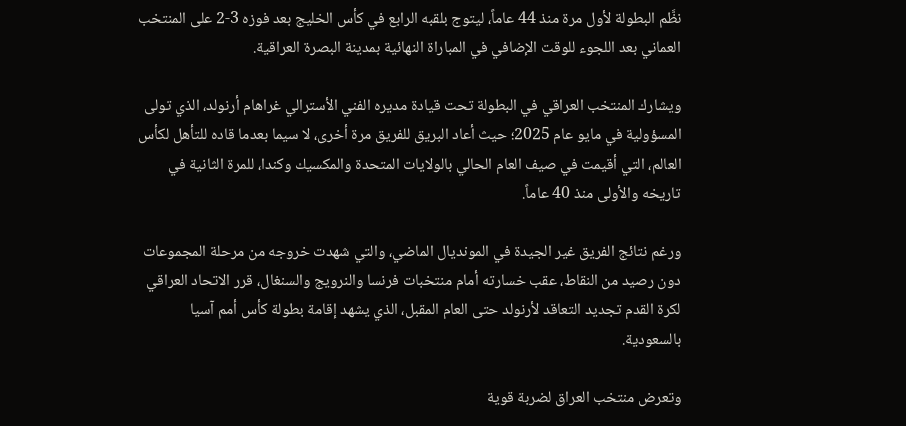نظَّم البطولة لأول مرة منذ 44 عاماً، ليتوج بلقبه الرابع في كأس الخليج بعد فوزه 3-2 على المنتخب العماني بعد اللجوء للوقت الإضافي في المباراة النهائية بمدينة البصرة العراقية.

ويشارك المنتخب العراقي في البطولة تحت قيادة مديره الفني الأسترالي غراهام أرنولد، الذي تولى المسؤولية في مايو عام 2025؛ حيث أعاد البريق للفريق مرة أخرى، لا سيما بعدما قاده للتأهل لكأس العالم، التي أقيمت في صيف العام الحالي بالولايات المتحدة والمكسيك وكندا، للمرة الثانية في تاريخه والأولى منذ 40 عاماً.

ورغم نتائج الفريق غير الجيدة في المونديال الماضي، والتي شهدت خروجه من مرحلة المجموعات دون رصيد من النقاط، عقب خسارته أمام منتخبات فرنسا والنرويج والسنغال، قرر الاتحاد العراقي لكرة القدم تجديد التعاقد لأرنولد حتى العام المقبل، الذي يشهد إقامة بطولة كأس أمم آسيا بالسعودية.

وتعرض منتخب العراق لضربة قوية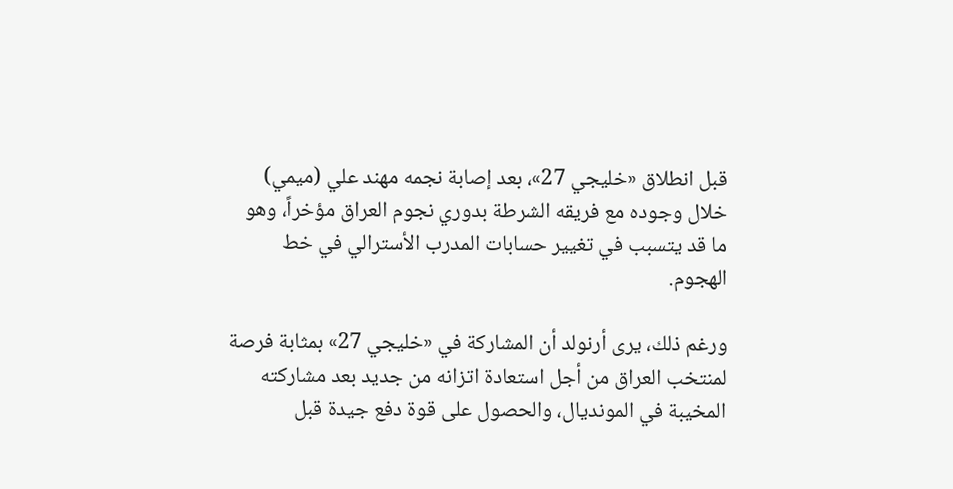قبل انطلاق «خليجي 27»، بعد إصابة نجمه مهند علي (ميمي) خلال وجوده مع فريقه الشرطة بدوري نجوم العراق مؤخراً، وهو ما قد يتسبب في تغيير حسابات المدرب الأسترالي في خط الهجوم.

ورغم ذلك، يرى أرنولد أن المشاركة في «خليجي 27» بمثابة فرصة لمنتخب العراق من أجل استعادة اتزانه من جديد بعد مشاركته المخيبة في المونديال، والحصول على قوة دفع جيدة قبل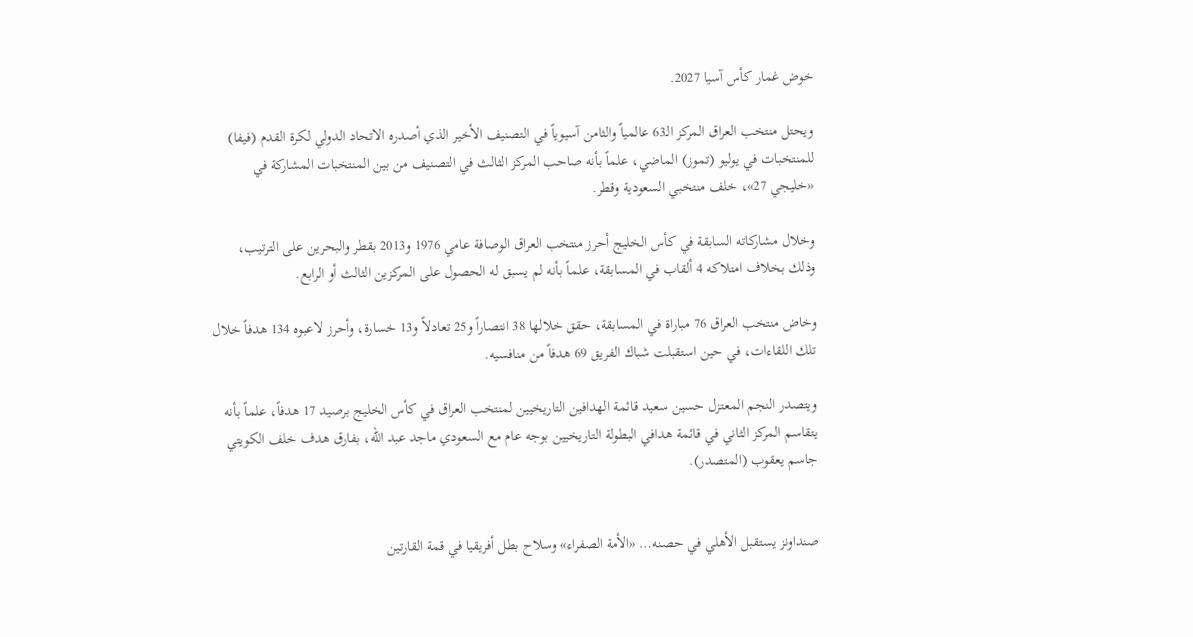خوض غمار كأس آسيا 2027.

ويحتل منتخب العراق المركز الـ63 عالمياً والثامن آسيوياً في التصنيف الأخير الذي أصدره الاتحاد الدولي لكرة القدم (فيفا) للمنتخبات في يوليو (تموز) الماضي، علماً بأنه صاحب المركز الثالث في التصنيف من بين المنتخبات المشاركة في «خليجي 27»، خلف منتخبي السعودية وقطر.

وخلال مشاركاته السابقة في كأس الخليج أحرز منتخب العراق الوصافة عامي 1976 و2013 بقطر والبحرين على الترتيب، وذلك بخلاف امتلاكه 4 ألقاب في المسابقة، علماً بأنه لم يسبق له الحصول على المركزين الثالث أو الرابع.

وخاض منتخب العراق 76 مباراة في المسابقة، حقق خلالها 38 انتصاراً و25 تعادلاً و13 خسارة، وأحرز لاعبوه 134 هدفاً خلال تلك اللقاءات، في حين استقبلت شباك الفريق 69 هدفاً من منافسيه.

ويتصدر النجم المعتزل حسين سعيد قائمة الهدافين التاريخيين لمنتخب العراق في كأس الخليج برصيد 17 هدفاً، علماً بأنه يتقاسم المركز الثاني في قائمة هدافي البطولة التاريخيين بوجه عام مع السعودي ماجد عبد الله، بفارق هدف خلف الكويتي جاسم يعقوب (المتصدر).


صنداونز يستقبل الأهلي في حصنه… «الأمة الصفراء» وسلاح بطل أفريقيا في قمة القارتين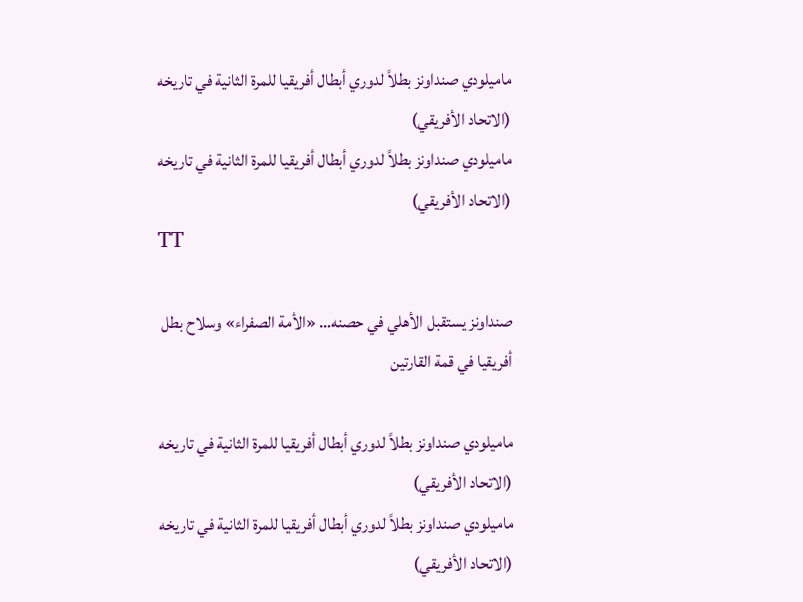ماميلودي صنداونز بطلاً لدوري أبطال أفريقيا للمرة الثانية في تاريخه (الاتحاد الأفريقي)
ماميلودي صنداونز بطلاً لدوري أبطال أفريقيا للمرة الثانية في تاريخه (الاتحاد الأفريقي)
TT

صنداونز يستقبل الأهلي في حصنه… «الأمة الصفراء» وسلاح بطل أفريقيا في قمة القارتين

ماميلودي صنداونز بطلاً لدوري أبطال أفريقيا للمرة الثانية في تاريخه (الاتحاد الأفريقي)
ماميلودي صنداونز بطلاً لدوري أبطال أفريقيا للمرة الثانية في تاريخه (الاتحاد الأفريقي)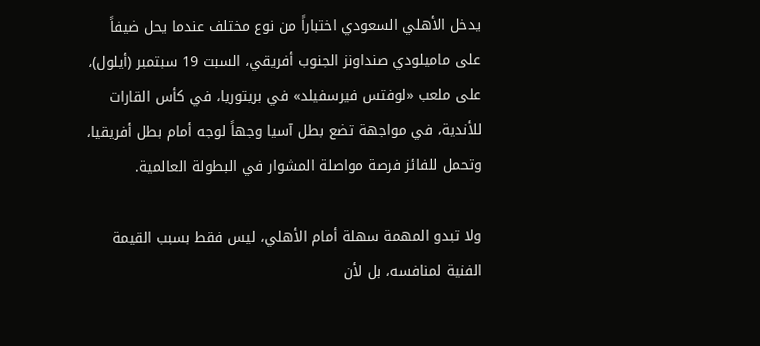يدخل الأهلي السعودي اختباراً من نوع مختلف عندما يحل ضيفاً على ماميلودي صنداونز الجنوب أفريقي، السبت 19 سبتمبر (أيلول)، على ملعب «لوفتس فيرسفيلد» في بريتوريا، في كأس القارات للأندية، في مواجهة تضع بطل آسيا وجهاً لوجه أمام بطل أفريقيا، وتحمل للفائز فرصة مواصلة المشوار في البطولة العالمية.

ولا تبدو المهمة سهلة أمام الأهلي، ليس فقط بسبب القيمة الفنية لمنافسه، بل لأن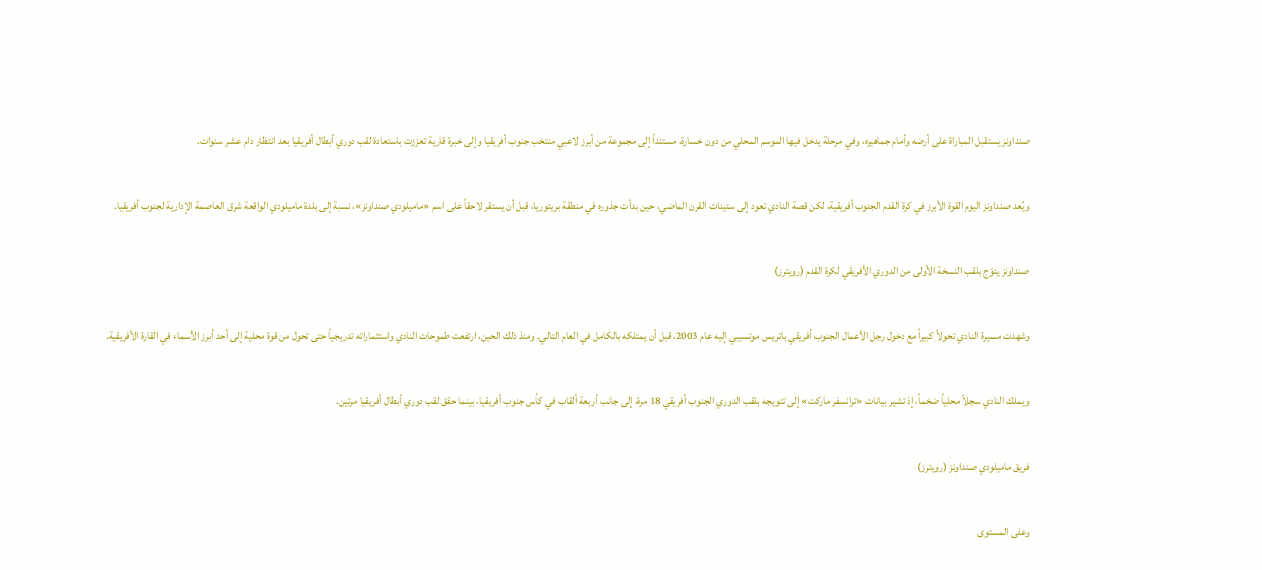صنداونز يستقبل المباراة على أرضه وأمام جماهيره، وفي مرحلة يدخل فيها الموسم المحلي من دون خسارة، مستنداً إلى مجموعة من أبرز لاعبي منتخب جنوب أفريقيا وإلى خبرة قارية تعززت باستعادة لقب دوري أبطال أفريقيا بعد انتظار دام عشر سنوات.

ويُعد صنداونز اليوم القوة الأبرز في كرة القدم الجنوب أفريقية، لكن قصة النادي تعود إلى ستينات القرن الماضي، حين بدأت جذوره في منطقة بريتوريا، قبل أن يستقر لاحقاً على اسم «ماميلودي صنداونز»، نسبة إلى بلدة ماميلودي الواقعة شرق العاصمة الإدارية لجنوب أفريقيا.

صنداونز يتوّج بلقب النسخة الأولى من الدوري الأفريقي لكرة القدم (رويترز)

وشهدت مسيرة النادي تحولاً كبيراً مع دخول رجل الأعمال الجنوب أفريقي باتريس موتسيبي إليه عام 2003، قبل أن يمتلكه بالكامل في العام التالي. ومنذ ذلك الحين، ارتفعت طموحات النادي واستثماراته تدريجياً حتى تحول من قوة محلية إلى أحد أبرز الأسماء في القارة الأفريقية.

ويملك النادي سجلاً محلياً ضخماً، إذ تشير بيانات «ترانسفر ماركت» إلى تتويجه بلقب الدوري الجنوب أفريقي 18 مرة، إلى جانب أربعة ألقاب في كأس جنوب أفريقيا، بينما حقق لقب دوري أبطال أفريقيا مرتين.

فريق ماميلودي صنداونز (رويترز)

وعلى المستوى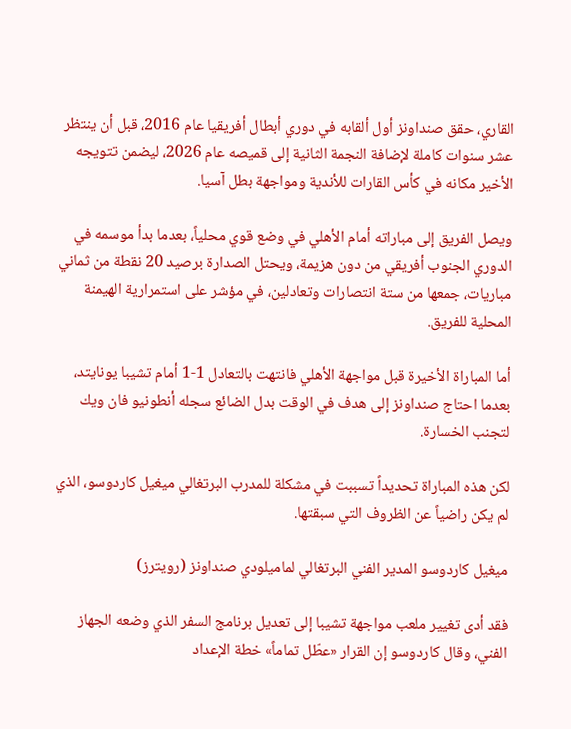القاري، حقق صنداونز أول ألقابه في دوري أبطال أفريقيا عام 2016، قبل أن ينتظر عشر سنوات كاملة لإضافة النجمة الثانية إلى قميصه عام 2026، ليضمن تتويجه الأخير مكانه في كأس القارات للأندية ومواجهة بطل آسيا.

ويصل الفريق إلى مباراته أمام الأهلي في وضع قوي محلياً، بعدما بدأ موسمه في الدوري الجنوب أفريقي من دون هزيمة، ويحتل الصدارة برصيد 20 نقطة من ثماني مباريات، جمعها من ستة انتصارات وتعادلين، في مؤشر على استمرارية الهيمنة المحلية للفريق.

أما المباراة الأخيرة قبل مواجهة الأهلي فانتهت بالتعادل 1-1 أمام تشيبا يونايتد، بعدما احتاج صنداونز إلى هدف في الوقت بدل الضائع سجله أنطونيو فان ويك لتجنب الخسارة.

لكن هذه المباراة تحديداً تسببت في مشكلة للمدرب البرتغالي ميغيل كاردوسو، الذي لم يكن راضياً عن الظروف التي سبقتها.

ميغيل كاردوسو المدير الفني البرتغالي لماميلودي صنداونز (رويترز)

فقد أدى تغيير ملعب مواجهة تشيبا إلى تعديل برنامج السفر الذي وضعه الجهاز الفني، وقال كاردوسو إن القرار «عطّل تماماً» خطة الإعداد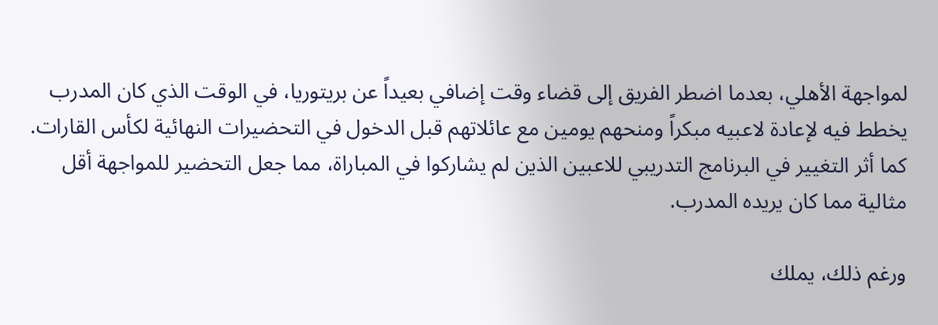لمواجهة الأهلي، بعدما اضطر الفريق إلى قضاء وقت إضافي بعيداً عن بريتوريا، في الوقت الذي كان المدرب يخطط فيه لإعادة لاعبيه مبكراً ومنحهم يومين مع عائلاتهم قبل الدخول في التحضيرات النهائية لكأس القارات. كما أثر التغيير في البرنامج التدريبي للاعبين الذين لم يشاركوا في المباراة، مما جعل التحضير للمواجهة أقل مثالية مما كان يريده المدرب.

ورغم ذلك، يملك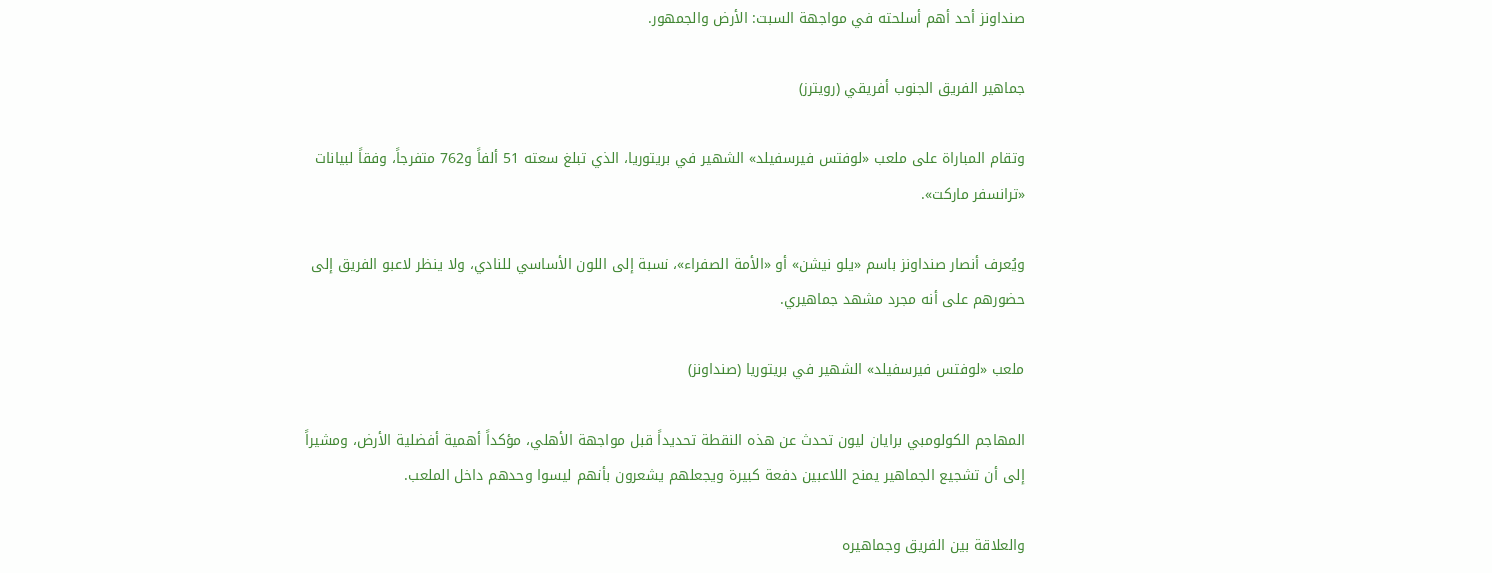صنداونز أحد أهم أسلحته في مواجهة السبت: الأرض والجمهور.

جماهير الفريق الجنوب أفريقي (رويترز)

وتقام المباراة على ملعب «لوفتس فيرسفيلد» الشهير في بريتوريا، الذي تبلغ سعته 51 ألفاً و762 متفرجاً، وفقاً لبيانات «ترانسفر ماركت».

ويُعرف أنصار صنداونز باسم «يلو نيشن» أو «الأمة الصفراء»، نسبة إلى اللون الأساسي للنادي، ولا ينظر لاعبو الفريق إلى حضورهم على أنه مجرد مشهد جماهيري.

ملعب «لوفتس فيرسفيلد» الشهير في بريتوريا (صنداونز)

المهاجم الكولومبي برايان ليون تحدث عن هذه النقطة تحديداً قبل مواجهة الأهلي، مؤكداً أهمية أفضلية الأرض، ومشيراً إلى أن تشجيع الجماهير يمنح اللاعبين دفعة كبيرة ويجعلهم يشعرون بأنهم ليسوا وحدهم داخل الملعب.

والعلاقة بين الفريق وجماهيره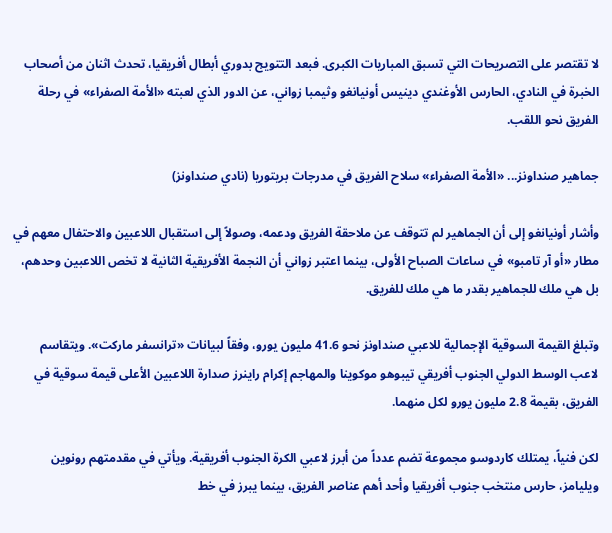لا تقتصر على التصريحات التي تسبق المباريات الكبرى. فبعد التتويج بدوري أبطال أفريقيا، تحدث اثنان من أصحاب الخبرة في النادي، الحارس الأوغندي دينيس أونيانغو وثيمبا زواني، عن الدور الذي لعبته «الأمة الصفراء» في رحلة الفريق نحو اللقب.

جماهير صنداونز... «الأمة الصفراء» سلاح الفريق في مدرجات بريتوريا (نادي صنداونز)

وأشار أونيانغو إلى أن الجماهير لم تتوقف عن ملاحقة الفريق ودعمه، وصولاً إلى استقبال اللاعبين والاحتفال معهم في مطار «أو آر تامبو» في ساعات الصباح الأولى، بينما اعتبر زواني أن النجمة الأفريقية الثانية لا تخص اللاعبين وحدهم، بل هي ملك للجماهير بقدر ما هي ملك للفريق.

وتبلغ القيمة السوقية الإجمالية للاعبي صنداونز نحو 41.6 مليون يورو، وفقاً لبيانات «ترانسفر ماركت». ويتقاسم لاعب الوسط الدولي الجنوب أفريقي تيبوهو موكوينا والمهاجم إكرام راينرز صدارة اللاعبين الأعلى قيمة سوقية في الفريق، بقيمة 2.8 مليون يورو لكل منهما.

لكن فنياً، يمتلك كاردوسو مجموعة تضم عدداً من أبرز لاعبي الكرة الجنوب أفريقية. ويأتي في مقدمتهم رونوين ويليامز، حارس منتخب جنوب أفريقيا وأحد أهم عناصر الفريق، بينما يبرز في خط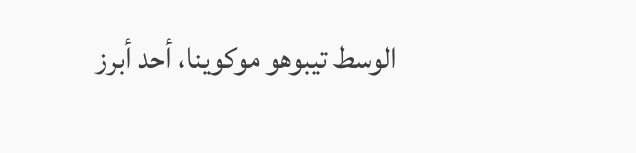الوسط تيبوهو موكوينا، أحد أبرز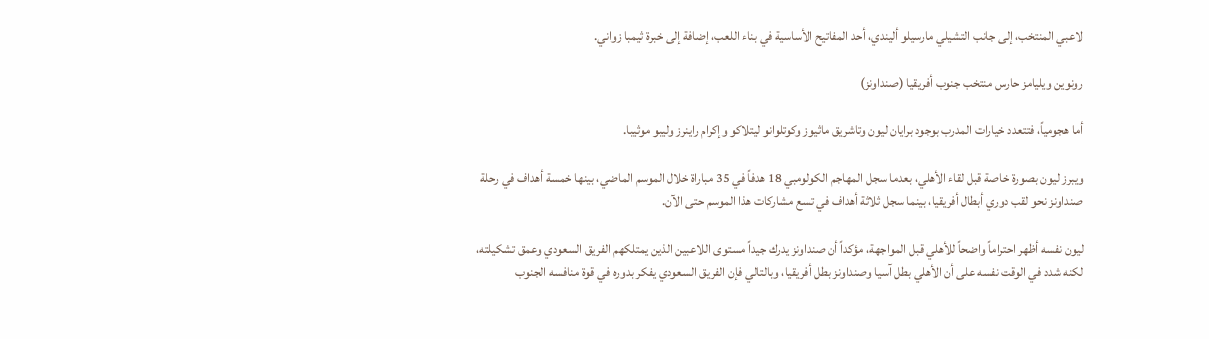لاعبي المنتخب، إلى جانب التشيلي مارسيلو أليندي، أحد المفاتيح الأساسية في بناء اللعب، إضافة إلى خبرة ثيمبا زواني.

رونوين ويليامز حارس منتخب جنوب أفريقيا (صنداونز)

أما هجومياً، فتتعدد خيارات المدرب بوجود برايان ليون وتاشريق ماثيوز وكوتلوانو ليتلاكو وإكرام راينرز وليبو موثيبا.

ويبرز ليون بصورة خاصة قبل لقاء الأهلي، بعدما سجل المهاجم الكولومبي 18 هدفاً في 35 مباراة خلال الموسم الماضي، بينها خمسة أهداف في رحلة صنداونز نحو لقب دوري أبطال أفريقيا، بينما سجل ثلاثة أهداف في تسع مشاركات هذا الموسم حتى الآن.

ليون نفسه أظهر احتراماً واضحاً للأهلي قبل المواجهة، مؤكداً أن صنداونز يدرك جيداً مستوى اللاعبين الذين يمتلكهم الفريق السعودي وعمق تشكيلته، لكنه شدد في الوقت نفسه على أن الأهلي بطل آسيا وصنداونز بطل أفريقيا، وبالتالي فإن الفريق السعودي يفكر بدوره في قوة منافسه الجنوب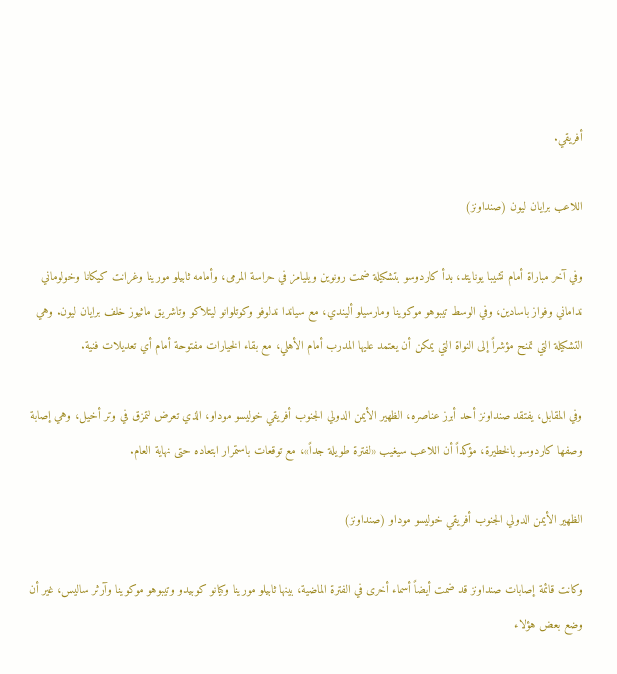أفريقي.

اللاعب برايان ليون (صنداونز)

وفي آخر مباراة أمام تشيبا يونايتد، بدأ كاردوسو بتشكيلة ضمت رونوين ويليامز في حراسة المرمى، وأمامه ثابيلو مورينا وغرانت كيكانا وخولوماني نداماني وفواز باسادين، وفي الوسط تيبوهو موكوينا ومارسيلو أليندي، مع سياندا ندلوفو وكوتلوانو ليتلاكو وتاشريق ماثيوز خلف برايان ليون. وهي التشكيلة التي تمنح مؤشراً إلى النواة التي يمكن أن يعتمد عليها المدرب أمام الأهلي، مع بقاء الخيارات مفتوحة أمام أي تعديلات فنية.

وفي المقابل، يفتقد صنداونز أحد أبرز عناصره، الظهير الأيمن الدولي الجنوب أفريقي خوليسو موداو، الذي تعرض لتمزق في وتر أخيل، وهي إصابة وصفها كاردوسو بالخطيرة، مؤكداً أن اللاعب سيغيب «لفترة طويلة جداً»، مع توقعات باستمرار ابتعاده حتى نهاية العام.

الظهير الأيمن الدولي الجنوب أفريقي خوليسو موداو (صنداونز)

وكانت قائمة إصابات صنداونز قد ضمت أيضاً أسماء أخرى في الفترة الماضية، بينها ثابيلو مورينا وكيانو كوبيدو وتيبوهو موكوينا وآرثر ساليس، غير أن وضع بعض هؤلاء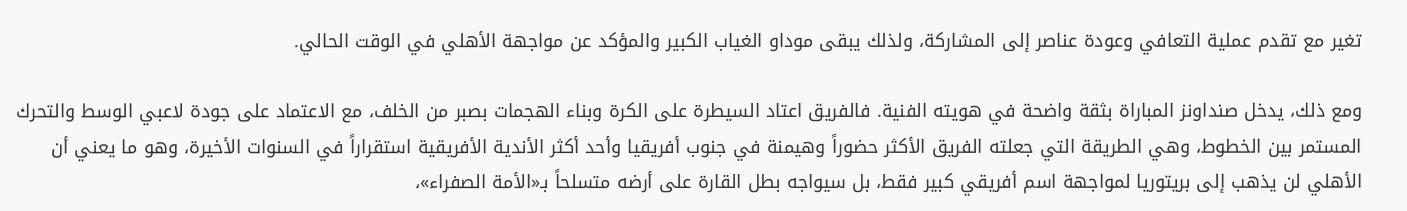تغير مع تقدم عملية التعافي وعودة عناصر إلى المشاركة، ولذلك يبقى موداو الغياب الكبير والمؤكد عن مواجهة الأهلي في الوقت الحالي.

ومع ذلك، يدخل صنداونز المباراة بثقة واضحة في هويته الفنية. فالفريق اعتاد السيطرة على الكرة وبناء الهجمات بصبر من الخلف، مع الاعتماد على جودة لاعبي الوسط والتحرك المستمر بين الخطوط، وهي الطريقة التي جعلته الفريق الأكثر حضوراً وهيمنة في جنوب أفريقيا وأحد أكثر الأندية الأفريقية استقراراً في السنوات الأخيرة، وهو ما يعني أن الأهلي لن يذهب إلى بريتوريا لمواجهة اسم أفريقي كبير فقط، بل سيواجه بطل القارة على أرضه متسلحاً بـ«الأمة الصفراء»،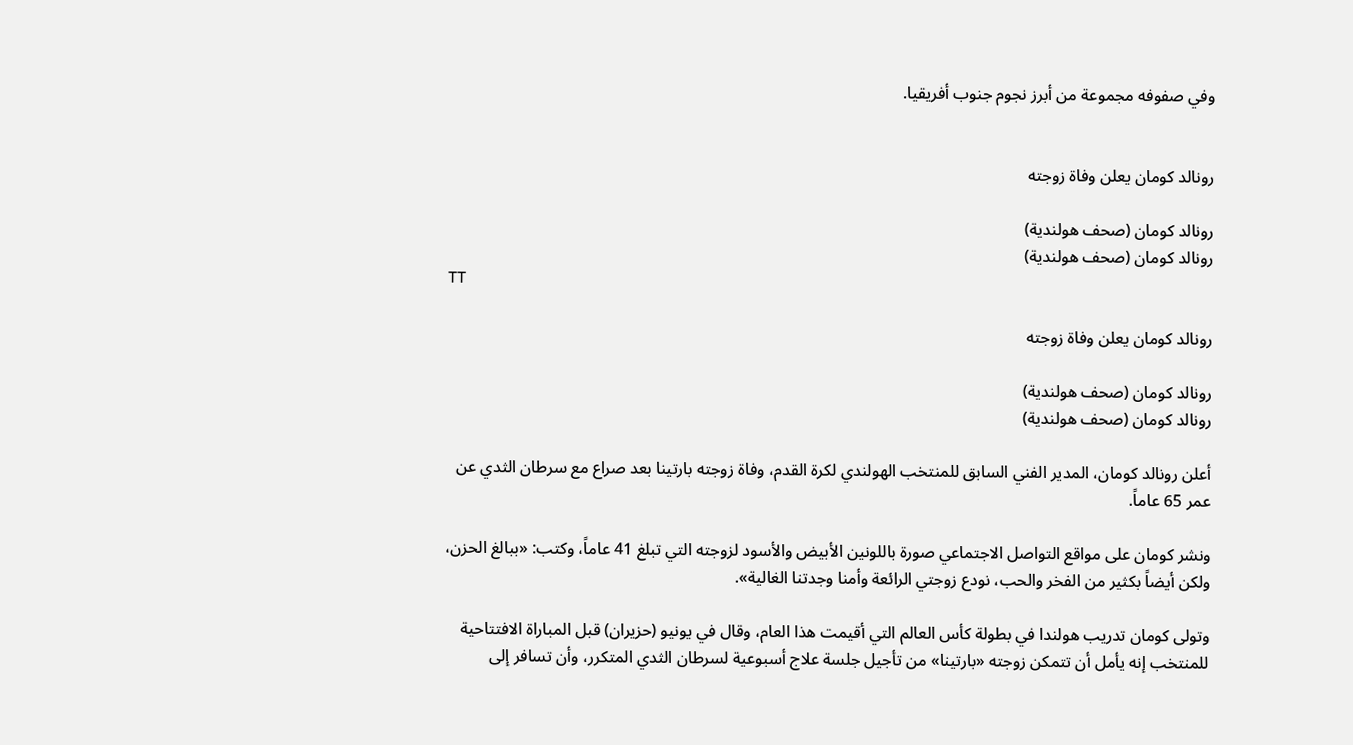وفي صفوفه مجموعة من أبرز نجوم جنوب أفريقيا.


رونالد كومان يعلن وفاة زوجته

رونالد كومان (صحف هولندية)
رونالد كومان (صحف هولندية)
TT

رونالد كومان يعلن وفاة زوجته

رونالد كومان (صحف هولندية)
رونالد كومان (صحف هولندية)

أعلن رونالد كومان، المدير الفني السابق للمنتخب الهولندي لكرة القدم، وفاة زوجته بارتينا بعد صراع مع سرطان الثدي عن عمر 65 عاماً.

ونشر كومان على مواقع التواصل الاجتماعي صورة باللونين الأبيض والأسود لزوجته التي تبلغ 41 عاماً، وكتب: «ببالغ الحزن، ولكن أيضاً بكثير من الفخر والحب، نودع زوجتي الرائعة وأمنا وجدتنا الغالية».

وتولى كومان تدريب هولندا في بطولة كأس العالم التي أقيمت هذا العام، وقال في يونيو (حزيران) قبل المباراة الافتتاحية للمنتخب إنه يأمل أن تتمكن زوجته «بارتينا» من تأجيل جلسة علاج أسبوعية لسرطان الثدي المتكرر، وأن تسافر إلى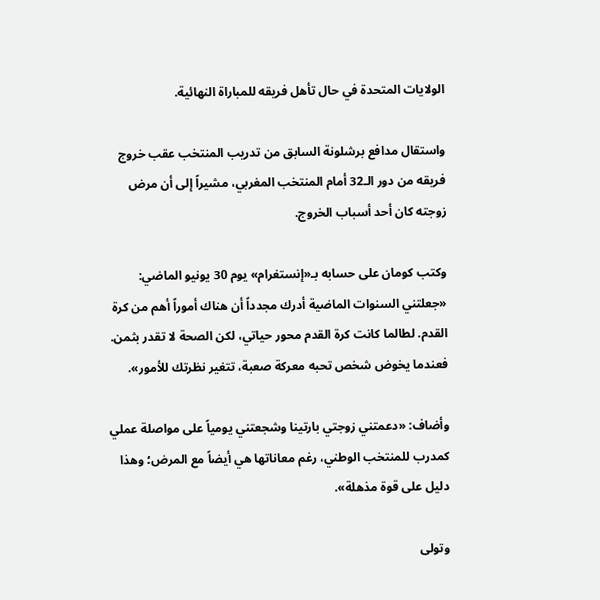الولايات المتحدة في حال تأهل فريقه للمباراة النهائية.

واستقال مدافع برشلونة السابق من تدريب المنتخب عقب خروج فريقه من دور الـ32 أمام المنتخب المغربي، مشيراً إلى أن مرض زوجته كان أحد أسباب الخروج.

وكتب كومان على حسابه بـ«إنستغرام» يوم 30 يونيو الماضي: «جعلتني السنوات الماضية أدرك مجدداً أن هناك أموراً أهم من كرة القدم. لطالما كانت كرة القدم محور حياتي، لكن الصحة لا تقدر بثمن. فعندما يخوض شخص تحبه معركة صعبة، تتغير نظرتك للأمور».

وأضاف: «دعمتني زوجتي بارتينا وشجعتني يومياً على مواصلة عملي كمدرب للمنتخب الوطني، رغم معاناتها هي أيضاً مع المرض؛ وهذا دليل على قوة مذهلة».

وتولى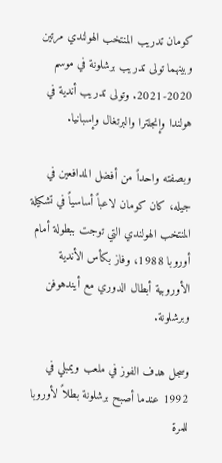كومان تدريب المنتخب الهولندي مرتين وبينهما تولى تدريب برشلونة في موسم 2020-2021. وتولى تدريب أندية في هولندا وإنجلترا والبرتغال وإسبانيا.

وبصفته واحداً من أفضل المدافعين في جيله، كان كومان لاعباً أساسياً في تشكيلة المنتخب الهولندي التي توجت ببطولة أمام أوروبا 1988، وفاز بكأس الأندية الأوروبية أبطال الدوري مع أيندهوفن وبرشلونة.

وسجل هدف الفوز في ملعب ويمبلي في 1992 عندما أصبح برشلونة بطلاً لأوروبا للمرة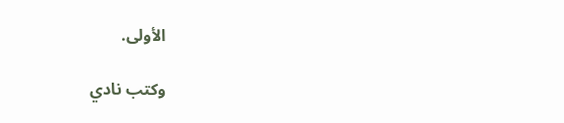الأولى.

وكتب نادي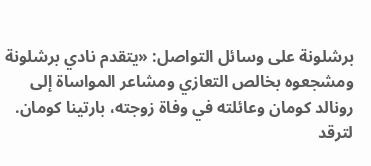برشلونة على وسائل التواصل: «يتقدم نادي برشلونة ومشجعوه بخالص التعازي ومشاعر المواساة إلى رونالد كومان وعائلته في وفاة زوجته، بارتينا كومان. لترقد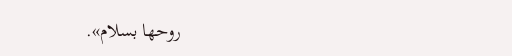روحها بسلام».